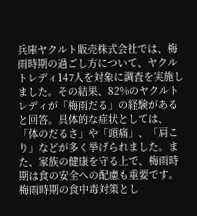兵庫ヤクルト販売株式会社では、梅雨時期の過ごし方について、ヤクルトレディ147人を対象に調査を実施しました。その結果、82%のヤクルトレディが「梅雨だる」の経験があると回答。具体的な症状としては、「体のだるさ」や「頭痛」、「肩こり」などが多く挙げられました。また、家族の健康を守る上で、梅雨時期は食の安全への配慮も重要です。梅雨時期の食中毒対策とし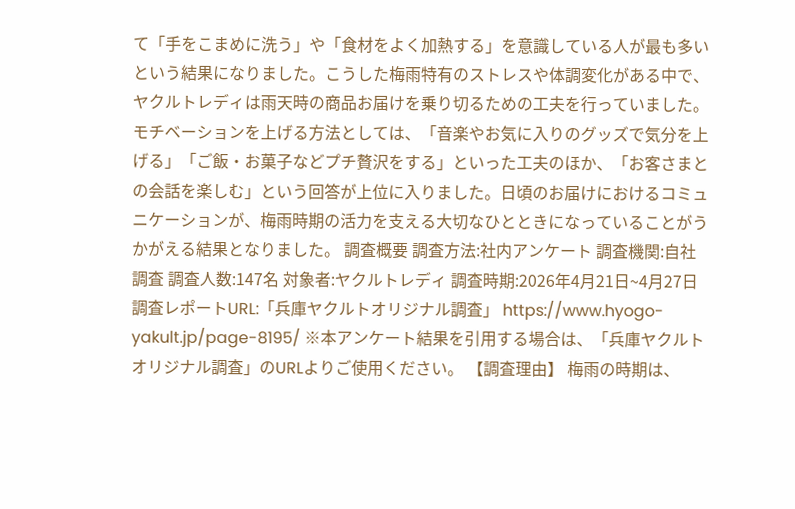て「手をこまめに洗う」や「食材をよく加熱する」を意識している人が最も多いという結果になりました。こうした梅雨特有のストレスや体調変化がある中で、ヤクルトレディは雨天時の商品お届けを乗り切るための工夫を行っていました。モチベーションを上げる方法としては、「音楽やお気に入りのグッズで気分を上げる」「ご飯・お菓子などプチ贅沢をする」といった工夫のほか、「お客さまとの会話を楽しむ」という回答が上位に入りました。日頃のお届けにおけるコミュニケーションが、梅雨時期の活力を支える大切なひとときになっていることがうかがえる結果となりました。 調査概要 調査方法:社内アンケート 調査機関:自社調査 調査人数:147名 対象者:ヤクルトレディ 調査時期:2026年4月21日~4月27日 調査レポートURL:「兵庫ヤクルトオリジナル調査」 https://www.hyogo-yakult.jp/page-8195/ ※本アンケート結果を引用する場合は、「兵庫ヤクルトオリジナル調査」のURLよりご使用ください。 【調査理由】 梅雨の時期は、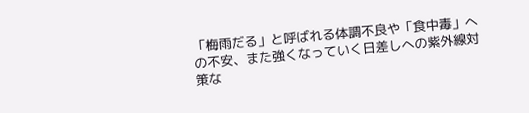「梅雨だる」と呼ばれる体調不良や「食中毒」への不安、また強くなっていく日差しへの紫外線対策な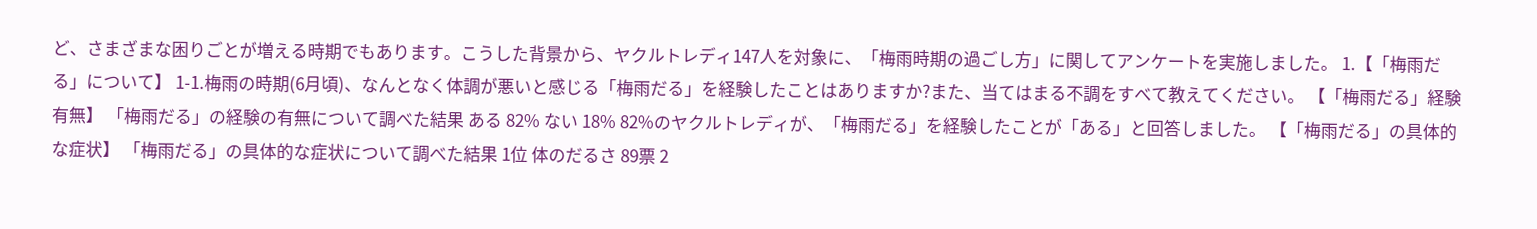ど、さまざまな困りごとが増える時期でもあります。こうした背景から、ヤクルトレディ147人を対象に、「梅雨時期の過ごし方」に関してアンケートを実施しました。 1.【「梅雨だる」について】 1-1.梅雨の時期(6月頃)、なんとなく体調が悪いと感じる「梅雨だる」を経験したことはありますか?また、当てはまる不調をすべて教えてください。 【「梅雨だる」経験有無】 「梅雨だる」の経験の有無について調べた結果 ある 82% ない 18% 82%のヤクルトレディが、「梅雨だる」を経験したことが「ある」と回答しました。 【「梅雨だる」の具体的な症状】 「梅雨だる」の具体的な症状について調べた結果 1位 体のだるさ 89票 2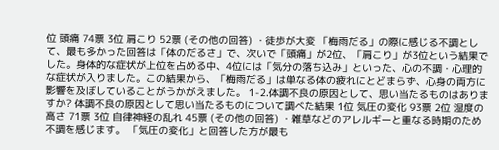位 頭痛 74票 3位 肩こり 52票 (その他の回答) ・徒歩が大変 「梅雨だる」の際に感じる不調として、最も多かった回答は「体のだるさ」で、次いで「頭痛」が2位、「肩こり」が3位という結果でした。身体的な症状が上位を占める中、4位には「気分の落ち込み」といった、心の不調・心理的な症状が入りました。この結果から、「梅雨だる」は単なる体の疲れにとどまらず、心身の両方に影響を及ぼしていることがうかがえました。 1-2.体調不良の原因として、思い当たるものはありますか? 体調不良の原因として思い当たるものについて調べた結果 1位 気圧の変化 93票 2位 湿度の高さ 71票 3位 自律神経の乱れ 45票 (その他の回答) ・雑草などのアレルギーと重なる時期のため不調を感じます。 「気圧の変化」と回答した方が最も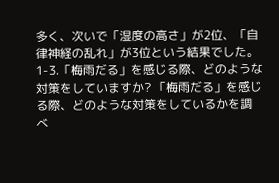多く、次いで「湿度の高さ」が2位、「自律神経の乱れ」が3位という結果でした。 1-3.「梅雨だる」を感じる際、どのような対策をしていますか? 「梅雨だる」を感じる際、どのような対策をしているかを調べ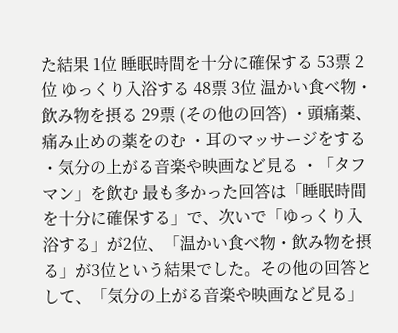た結果 1位 睡眠時間を十分に確保する 53票 2位 ゆっくり入浴する 48票 3位 温かい食べ物・飲み物を摂る 29票 (その他の回答) ・頭痛薬、痛み止めの薬をのむ ・耳のマッサージをする ・気分の上がる音楽や映画など見る ・「タフマン」を飲む 最も多かった回答は「睡眠時間を十分に確保する」で、次いで「ゆっくり入浴する」が2位、「温かい食べ物・飲み物を摂る」が3位という結果でした。その他の回答として、「気分の上がる音楽や映画など見る」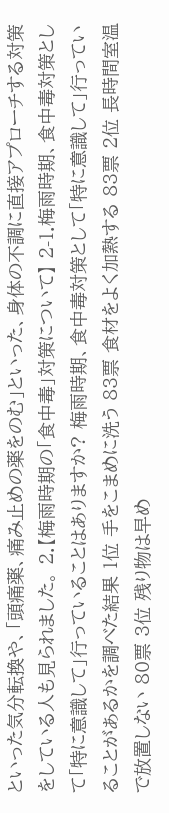といった気分転換や、「頭痛薬、痛み止めの薬をのむ」といった、身体の不調に直接アプローチする対策をしている人も見られました。 2.【梅雨時期の「食中毒」対策について】 2-1.梅雨時期、食中毒対策として「特に意識して」行っていることはありますか? 梅雨時期、食中毒対策として「特に意識して」行っていることがあるかを調べた結果 1位 手をこまめに洗う 83票 食材をよく加熱する 83票 2位 長時間室温で放置しない 80票 3位 残り物は早め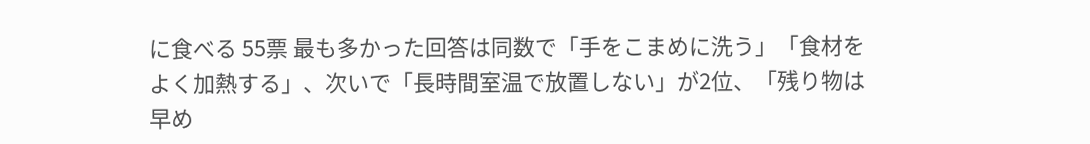に食べる 55票 最も多かった回答は同数で「手をこまめに洗う」「食材をよく加熱する」、次いで「長時間室温で放置しない」が2位、「残り物は早め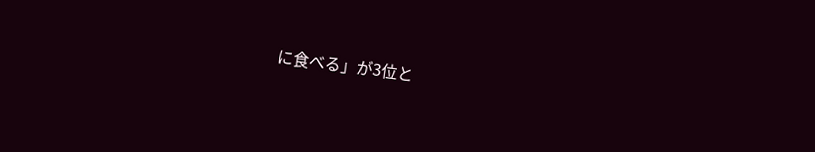に食べる」が3位と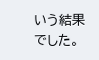いう結果でした。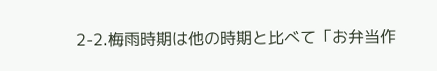2-2.梅雨時期は他の時期と比べて「お弁当作